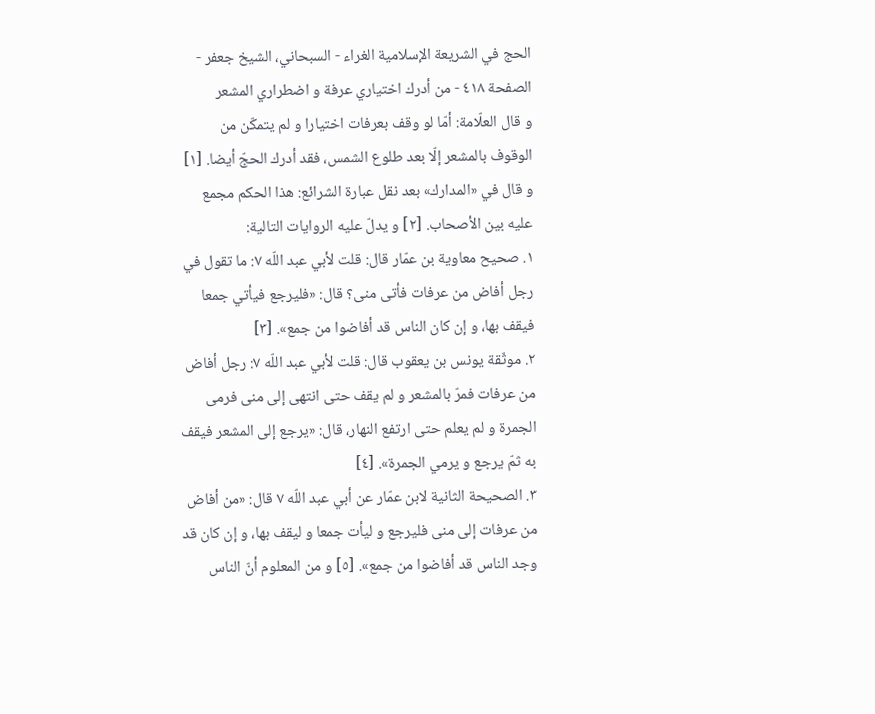الحج في الشريعة الإسلامية الغراء - السبحاني، الشيخ جعفر - الصفحة ٤١٨ - من أدرك اختياري عرفة و اضطراري المشعر
و قال العلّامة: أمّا لو وقف بعرفات اختيارا و لم يتمكّن من الوقوف بالمشعر إلّا بعد طلوع الشمس، فقد أدرك الحجّ أيضا. [١]
و قال في «المدارك» بعد نقل عبارة الشرائع: هذا الحكم مجمع عليه بين الأصحاب. [٢] و يدلّ عليه الروايات التالية:
١. صحيح معاوية بن عمّار قال: قلت لأبي عبد اللّه ٧: ما تقول في رجل أفاض من عرفات فأتى منى؟ قال: «فليرجع فيأتي جمعا فيقف بها، و إن كان الناس قد أفاضوا من جمع». [٣]
٢. موثّقة يونس بن يعقوب قال: قلت لأبي عبد اللّه ٧: رجل أفاض من عرفات فمرّ بالمشعر و لم يقف حتى انتهى إلى منى فرمى الجمرة و لم يعلم حتى ارتفع النهار، قال: «يرجع إلى المشعر فيقف به ثمّ يرجع و يرمي الجمرة». [٤]
٣. الصحيحة الثانية لابن عمّار عن أبي عبد اللّه ٧ قال: «من أفاض من عرفات إلى منى فليرجع و ليأت جمعا و ليقف بها، و إن كان قد وجد الناس قد أفاضوا من جمع». [٥] و من المعلوم أنّ الناس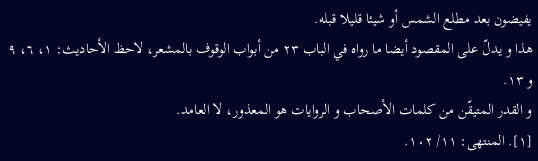يفيضون بعد مطلع الشمس أو شيئا قليلا قبله.
هذا و يدلّ على المقصود أيضا ما رواه في الباب ٢٣ من أبواب الوقوف بالمشعر، لاحظ الأحاديث: ١، ٦، ٩ و ١٣.
و القدر المتيقّن من كلمات الأصحاب و الروايات هو المعذور، لا العامد.
[١]. المنتهى: ١١/ ١٠٢.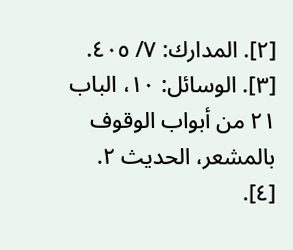[٢]. المدارك: ٧/ ٤٠٥.
[٣]. الوسائل: ١٠، الباب ٢١ من أبواب الوقوف بالمشعر، الحديث ٢.
[٤].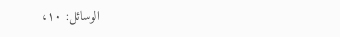الوسائل: ١٠،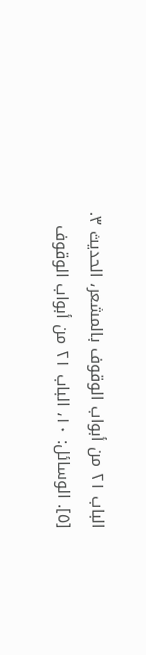الباب ٢١ من أبواب الوقوف بالمشعر، الحديث ٣.
[٥]. الوسائل: ١٠، الباب ٢١ من أبواب الوقوف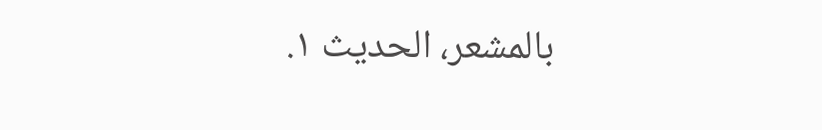بالمشعر، الحديث ١.